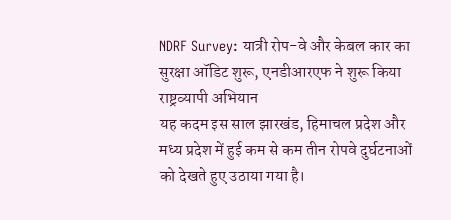NDRF Survey: यात्री रोप-वे और केबल कार का सुरक्षा ऑडिट शुरू, एनडीआरएफ ने शुरू किया राष्ट्रव्यापी अभियान
यह कदम इस साल झारखंड, हिमाचल प्रदेश और मध्य प्रदेश में हुई कम से कम तीन रोपवे दुर्घटनाओं को देखते हुए उठाया गया है।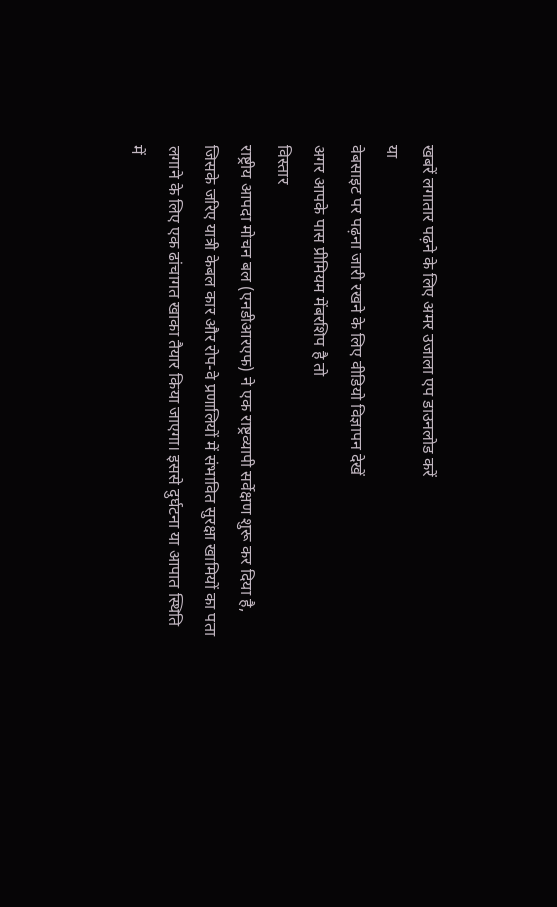खबरें लगातार पढ़ने के लिए अमर उजाला एप डाउनलोड करें
या
वेबसाइट पर पढ़ना जारी रखने के लिए वीडियो विज्ञापन देखें
अगर आपके पास प्रीमियम मेंबरशिप है तो
विस्तार
राष्ट्रीय आपदा मोचन बल (एनडीआरएफ) ने एक राष्ट्रव्यापी सर्वेक्षण शुरू कर दिया है, जिसके जरिए यात्री केबल कार और रोप-वे प्रणालियों में संभावित सुरक्षा खामियों का पता लगाने के लिए एक ढांचागत खाका तैयार किया जाएगा। इससे दुर्घटना या आपात स्थिति में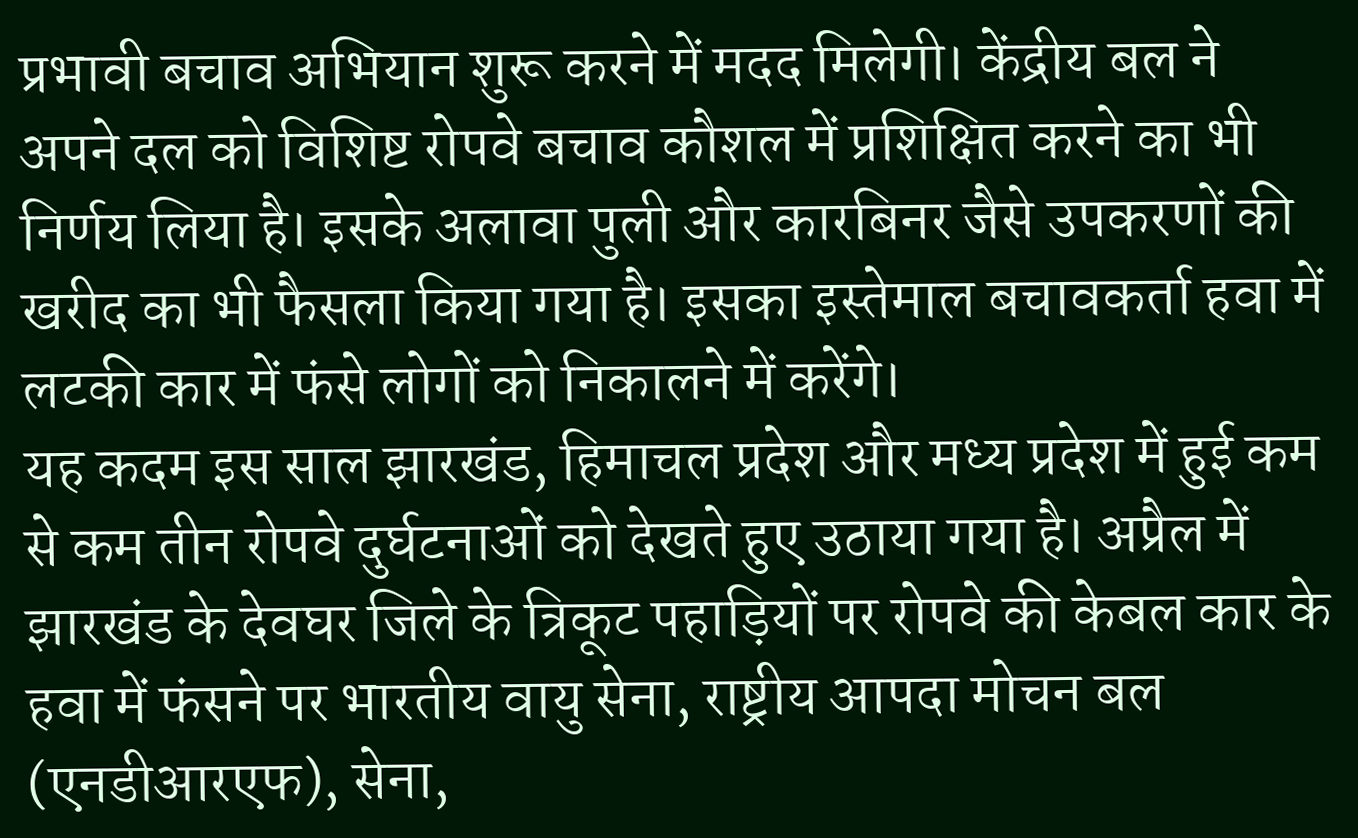प्रभावी बचाव अभियान शुरू करने में मदद मिलेगी। केंद्रीय बल ने अपने दल को विशिष्ट रोपवे बचाव कौशल में प्रशिक्षित करने का भी निर्णय लिया है। इसके अलावा पुली और कारबिनर जैसे उपकरणों की खरीद का भी फैसला किया गया है। इसका इस्तेमाल बचावकर्ता हवा में लटकी कार में फंसे लोगों को निकालने में करेंगे।
यह कदम इस साल झारखंड, हिमाचल प्रदेश और मध्य प्रदेश में हुई कम से कम तीन रोपवे दुर्घटनाओं को देखते हुए उठाया गया है। अप्रैल में झारखंड के देवघर जिले के त्रिकूट पहाड़ियों पर रोपवे की केबल कार के हवा में फंसने पर भारतीय वायु सेना, राष्ट्रीय आपदा मोचन बल (एनडीआरएफ), सेना,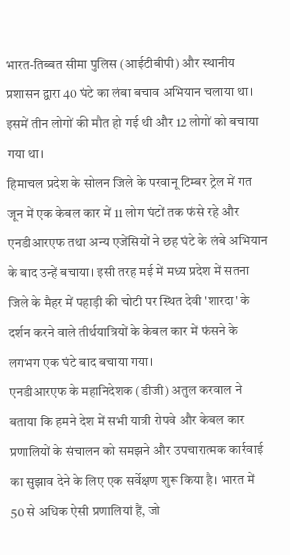भारत-तिब्बत सीमा पुलिस (आईटीबीपी) और स्थानीय प्रशासन द्वारा 40 घंटे का लंबा बचाव अभियान चलाया था। इसमें तीन लोगों की मौत हो गई थी और 12 लोगों को बचाया गया था।
हिमाचल प्रदेश के सोलन जिले के परवानू टिम्बर ट्रेल में गत जून में एक केबल कार में 11 लोग घंटों तक फंसे रहे और एनडीआरएफ तथा अन्य एजेंसियों ने छह घंटे के लंबे अभियान के बाद उन्हें बचाया। इसी तरह मई में मध्य प्रदेश में सतना जिले के मैहर में पहाड़ी की चोटी पर स्थित देवी 'शारदा' के दर्शन करने वाले तीर्थयात्रियों के केबल कार में फंसने के लगभग एक घंटे बाद बचाया गया।
एनडीआरएफ के महानिदेशक (डीजी) अतुल करवाल ने बताया कि हमने देश में सभी यात्री रोपवे और केबल कार प्रणालियों के संचालन को समझने और उपचारात्मक कार्रवाई का सुझाव देने के लिए एक सर्वेक्षण शुरू किया है। भारत में 50 से अधिक ऐसी प्रणालियां हैं, जो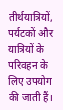तीर्थयात्रियों, पर्यटकों और यात्रियों के परिवहन के लिए उपयोग की जाती हैं।